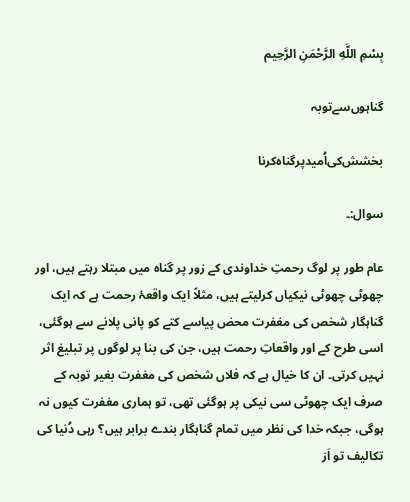بِسْمِ اللَّهِ الرَّحْمَنِ الرَّحِيم

گناہوں‌سے‌توبہ

بخشش‌کی‌اُمید‌پر‌گناہ‌کرنا

سوال:۔

عام طور پر لوگ رحمتِ خداوندی کے زور پر گناہ میں مبتلا رہتے ہیں، اور چھوٹی چھوٹی نیکیاں کرلیتے ہیں، مثلاً ایک واقعۂ رحمت ہے کہ ایک گناہگار شخص کی مغفرت محض پیاسے کتے کو پانی پلانے سے ہوگئی، اسی طرح کے اور واقعاتِ رحمت ہیں، جن کی بنا پر لوگوں پر تبلیغ اثر نہیں کرتی۔ ان کا خیال ہے کہ فلاں شخص کی مغفرت بغیر توبہ کے صرف ایک چھوٹی سی نیکی پر ہوگئی تھی، تو ہماری مغفرت کیوں نہ ہوگی، جبکہ خدا کی نظر میں تمام گناہگار بندے برابر ہیں؟ رہی دُنیا کی تکالیف تو اَز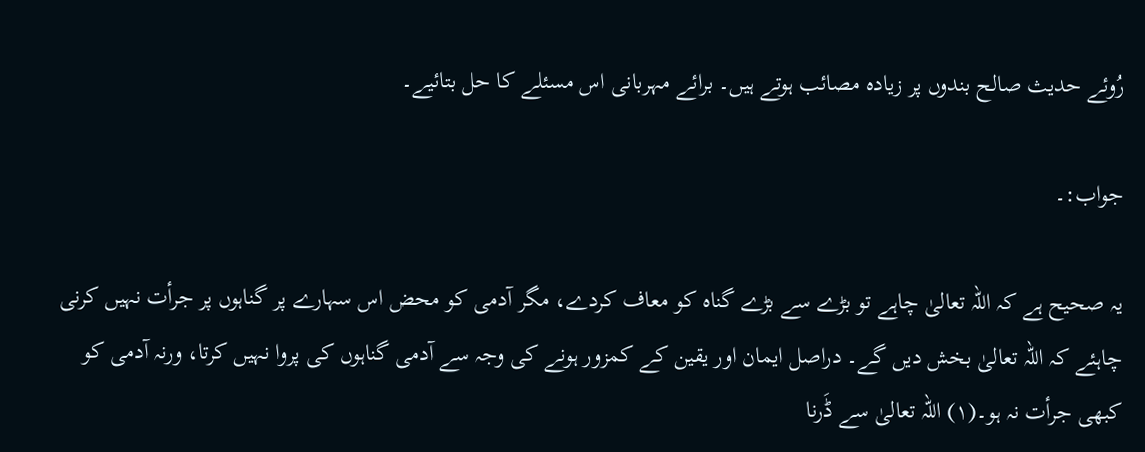رُوئے حدیث صالح بندوں پر زیادہ مصائب ہوتے ہیں۔ برائے مہربانی اس مسئلے کا حل بتائیے۔

جواب:۔

یہ صحیح ہے کہ اللہ تعالیٰ چاہے تو بڑے سے بڑے گناہ کو معاف کردے، مگر آدمی کو محض اس سہارے پر گناہوں پر جرأت نہیں کرنی چاہئے کہ اللہ تعالیٰ بخش دیں گے۔ دراصل ایمان اور یقین کے کمزور ہونے کی وجہ سے آدمی گناہوں کی پروا نہیں کرتا، ورنہ آدمی کو کبھی جرأت نہ ہو۔(۱) اللہ تعالیٰ سے ڈَرنا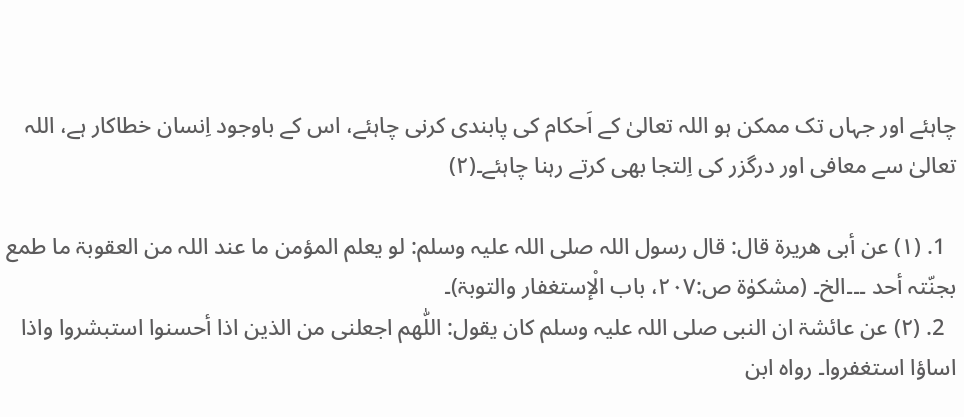چاہئے اور جہاں تک ممکن ہو اللہ تعالیٰ کے اَحکام کی پابندی کرنی چاہئے، اس کے باوجود اِنسان خطاکار ہے، اللہ تعالیٰ سے معافی اور درگزر کی اِلتجا بھی کرتے رہنا چاہئے۔(۲)

  1. (۱) عن أبی ھریرۃ قال: قال رسول اللہ صلی اللہ علیہ وسلم: لو یعلم المؤمن ما عند اللہ من العقوبۃ ما طمع بجنّتہ أحد ۔۔۔الخ۔ (مشکوٰۃ ص:۲۰۷، باب الْإستغفار والتوبۃ)۔
  2. (۲) عن عائشۃ ان النبی صلی اللہ علیہ وسلم کان یقول: اللّٰھم اجعلنی من الذین اذا أحسنوا استبشروا واذا اساؤا استغفروا۔ رواہ ابن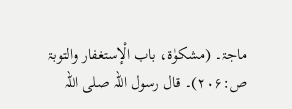ماجۃ۔ (مشکوٰۃ، باب الْإستغفار والتوبۃ ص:۲۰۶)۔ قال رسول اللہ صلی اللہ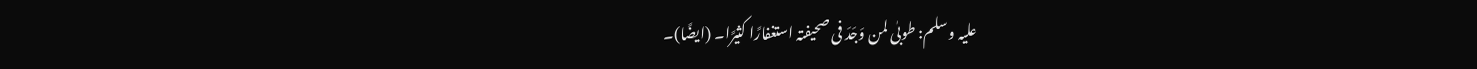علیہ وسلم: طوبٰی لمن وَجَدَ فی صحیفتہ استغفارًا کثیرًا۔ (ایضًا)۔